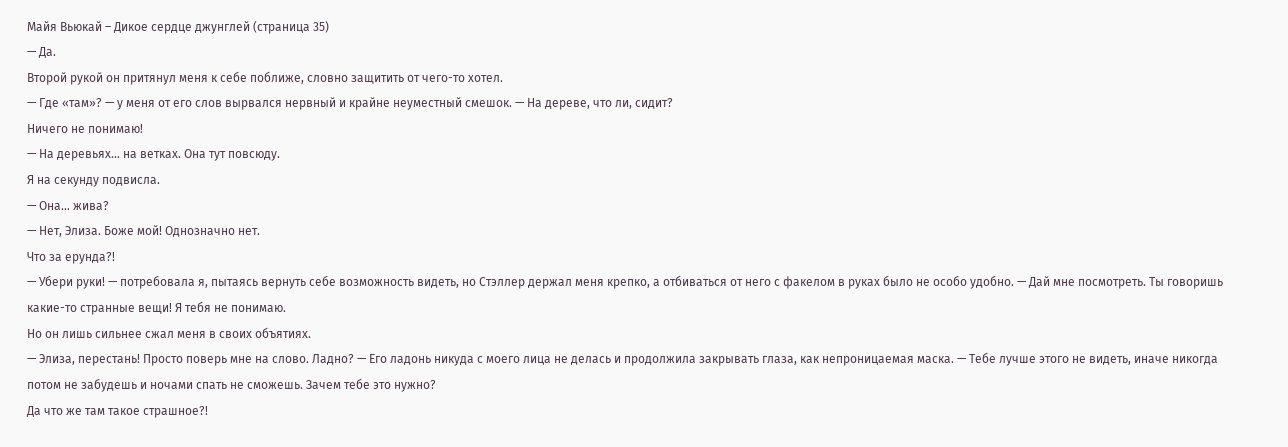Майя Вьюкай – Дикое сердце джунглей (страница 35)
— Да.
Второй рукой он притянул меня к себе поближе, словно защитить от чего-то хотел.
— Где «там»? — у меня от его слов вырвался нервный и крайне неуместный смешок. — На дереве, что ли, сидит?
Ничего не понимаю!
— На деревьях… на ветках. Она тут повсюду.
Я на секунду подвисла.
— Она… жива?
— Нет, Элиза. Боже мой! Однозначно нет.
Что за ерунда?!
— Убери руки! — потребовала я, пытаясь вернуть себе возможность видеть, но Стэллер держал меня крепко, а отбиваться от него с факелом в руках было не особо удобно. — Дай мне посмотреть. Ты говоришь какие-то странные вещи! Я тебя не понимаю.
Но он лишь сильнее сжал меня в своих объятиях.
— Элиза, перестань! Просто поверь мне на слово. Ладно? — Его ладонь никуда с моего лица не делась и продолжила закрывать глаза, как непроницаемая маска. — Тебе лучше этого не видеть, иначе никогда потом не забудешь и ночами спать не сможешь. Зачем тебе это нужно?
Да что же там такое страшное?!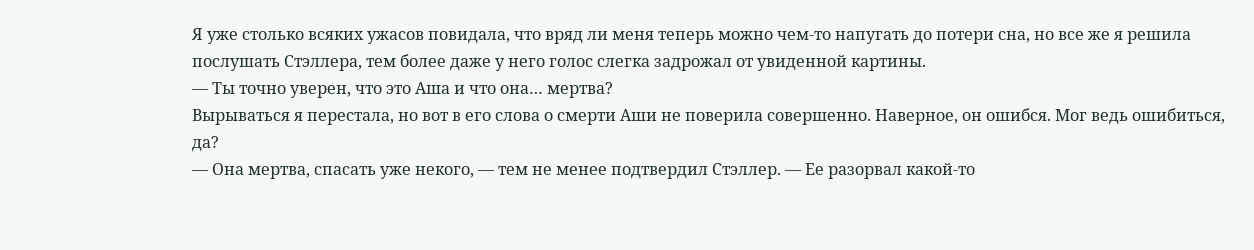Я уже столько всяких ужасов повидала, что вряд ли меня теперь можно чем-то напугать до потери сна, но все же я решила послушать Стэллера, тем более даже у него голос слегка задрожал от увиденной картины.
— Ты точно уверен, что это Аша и что она… мертва?
Вырываться я перестала, но вот в его слова о смерти Аши не поверила совершенно. Наверное, он ошибся. Мог ведь ошибиться, да?
— Она мертва, спасать уже некого, — тем не менее подтвердил Стэллер. — Ее разорвал какой-то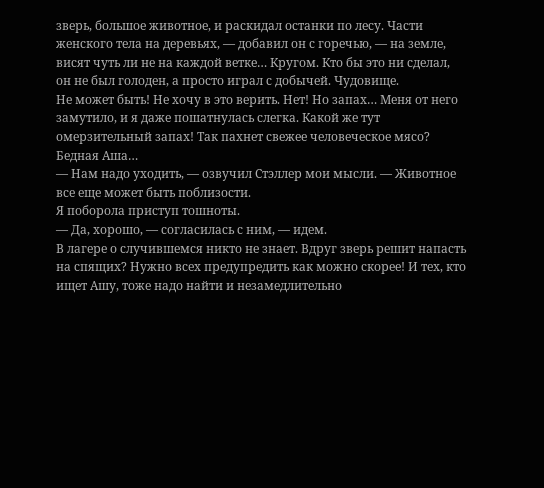зверь, большое животное, и раскидал останки по лесу. Части женского тела на деревьях, — добавил он с горечью, — на земле, висят чуть ли не на каждой ветке… Кругом. Кто бы это ни сделал, он не был голоден, а просто играл с добычей. Чудовище.
Не может быть! Не хочу в это верить. Нет! Но запах… Меня от него замутило, и я даже пошатнулась слегка. Какой же тут омерзительный запах! Так пахнет свежее человеческое мясо?
Бедная Аша…
— Нам надо уходить, — озвучил Стэллер мои мысли. — Животное все еще может быть поблизости.
Я поборола приступ тошноты.
— Да, хорошо, — согласилась с ним, — идем.
В лагере о случившемся никто не знает. Вдруг зверь решит напасть на спящих? Нужно всех предупредить как можно скорее! И тех, кто ищет Ашу, тоже надо найти и незамедлительно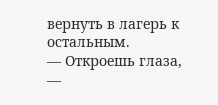вернуть в лагерь к остальным.
— Откроешь глаза, —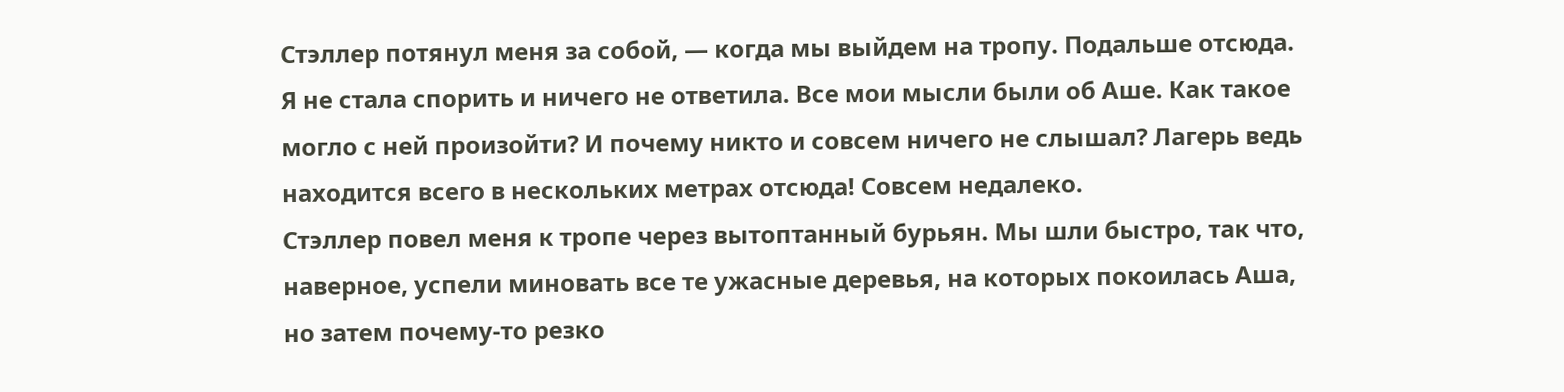Стэллер потянул меня за собой, — когда мы выйдем на тропу. Подальше отсюда.
Я не стала спорить и ничего не ответила. Все мои мысли были об Аше. Как такое могло с ней произойти? И почему никто и совсем ничего не слышал? Лагерь ведь находится всего в нескольких метрах отсюда! Совсем недалеко.
Стэллер повел меня к тропе через вытоптанный бурьян. Мы шли быстро, так что, наверное, успели миновать все те ужасные деревья, на которых покоилась Аша, но затем почему-то резко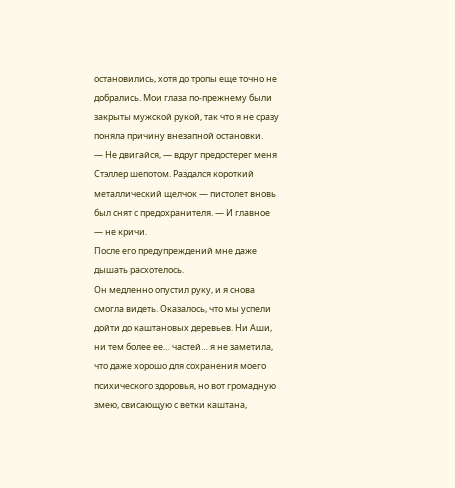остановились, хотя до тропы еще точно не добрались. Мои глаза по-прежнему были закрыты мужской рукой, так что я не сразу поняла причину внезапной остановки.
— Не двигайся, — вдруг предостерег меня Стэллер шепотом. Раздался короткий металлический щелчок — пистолет вновь был снят с предохранителя. — И главное — не кричи.
После его предупреждений мне даже дышать расхотелось.
Он медленно опустил руку, и я снова смогла видеть. Оказалось, что мы успели дойти до каштановых деревьев. Ни Аши, ни тем более ее… частей… я не заметила, что даже хорошо для сохранения моего психического здоровья, но вот громадную змею, свисающую с ветки каштана,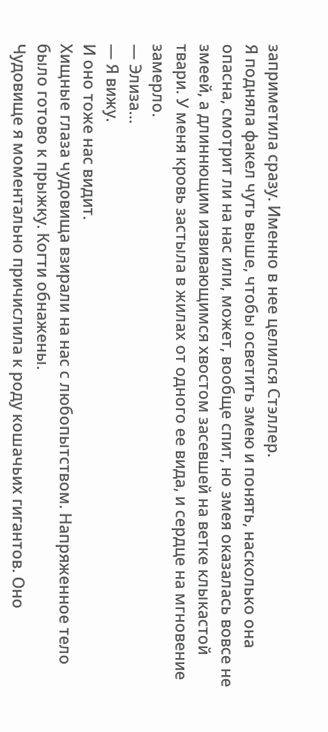заприметила сразу. Именно в нее целился Стэллер.
Я подняла факел чуть выше, чтобы осветить змею и понять, насколько она опасна, смотрит ли на нас или, может, вообще спит, но змея оказалась вовсе не змеей, а длиннющим извивающимся хвостом засевшей на ветке клыкастой твари. У меня кровь застыла в жилах от одного ее вида, и сердце на мгновение замерло.
— Элиза…
— Я вижу.
И оно тоже нас видит.
Хищные глаза чудовища взирали на нас с любопытством. Напряженное тело было готово к прыжку. Когти обнажены.
Чудовище я моментально причислила к роду кошачьих гигантов. Оно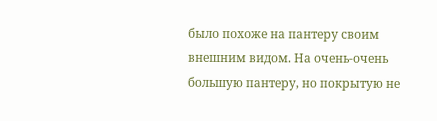было похоже на пантеру своим внешним видом. На очень-очень большую пантеру, но покрытую не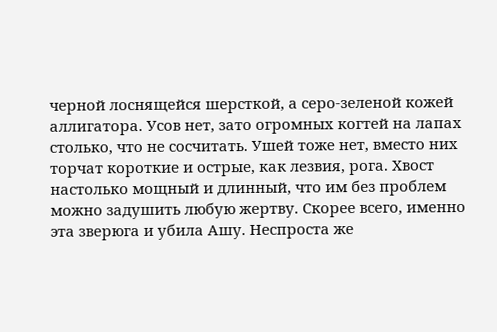черной лоснящейся шерсткой, а серо-зеленой кожей аллигатора. Усов нет, зато огромных когтей на лапах столько, что не сосчитать. Ушей тоже нет, вместо них торчат короткие и острые, как лезвия, рога. Хвост настолько мощный и длинный, что им без проблем можно задушить любую жертву. Скорее всего, именно эта зверюга и убила Ашу. Неспроста же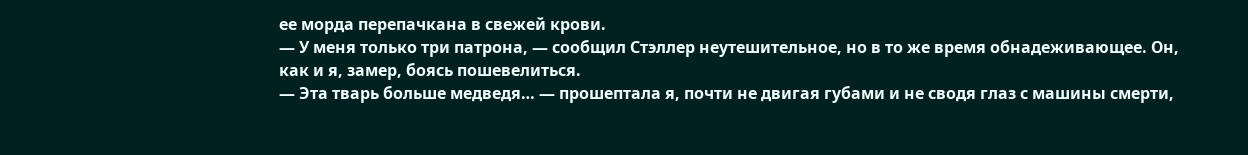ее морда перепачкана в свежей крови.
— У меня только три патрона, — сообщил Стэллер неутешительное, но в то же время обнадеживающее. Он, как и я, замер, боясь пошевелиться.
— Эта тварь больше медведя… — прошептала я, почти не двигая губами и не сводя глаз с машины смерти,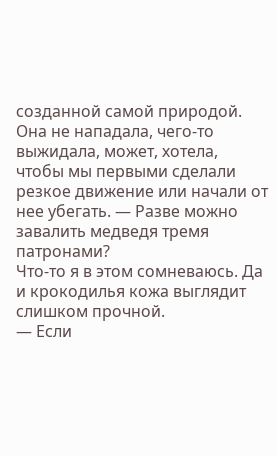созданной самой природой. Она не нападала, чего-то выжидала, может, хотела, чтобы мы первыми сделали резкое движение или начали от нее убегать. — Разве можно завалить медведя тремя патронами?
Что-то я в этом сомневаюсь. Да и крокодилья кожа выглядит слишком прочной.
— Если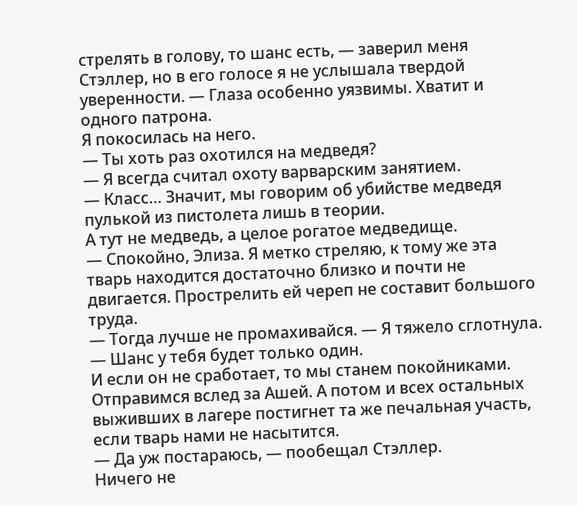стрелять в голову, то шанс есть, — заверил меня Стэллер, но в его голосе я не услышала твердой уверенности. — Глаза особенно уязвимы. Хватит и одного патрона.
Я покосилась на него.
— Ты хоть раз охотился на медведя?
— Я всегда считал охоту варварским занятием.
— Класс… Значит, мы говорим об убийстве медведя пулькой из пистолета лишь в теории.
А тут не медведь, а целое рогатое медведище.
— Спокойно, Элиза. Я метко стреляю, к тому же эта тварь находится достаточно близко и почти не двигается. Прострелить ей череп не составит большого труда.
— Тогда лучше не промахивайся. — Я тяжело сглотнула. — Шанс у тебя будет только один.
И если он не сработает, то мы станем покойниками. Отправимся вслед за Ашей. А потом и всех остальных выживших в лагере постигнет та же печальная участь, если тварь нами не насытится.
— Да уж постараюсь, — пообещал Стэллер.
Ничего не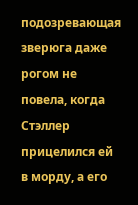подозревающая зверюга даже рогом не повела, когда Стэллер прицелился ей в морду, а его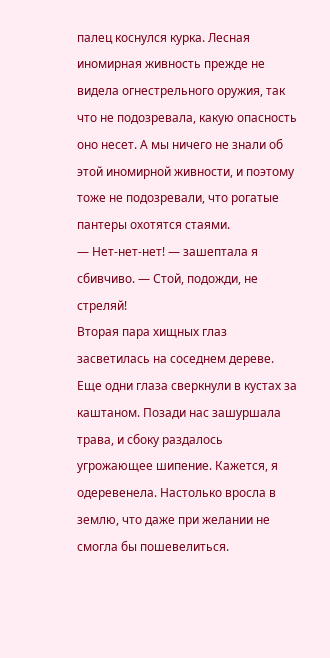палец коснулся курка. Лесная иномирная живность прежде не видела огнестрельного оружия, так что не подозревала, какую опасность оно несет. А мы ничего не знали об этой иномирной живности, и поэтому тоже не подозревали, что рогатые пантеры охотятся стаями.
— Нет-нет-нет! — зашептала я сбивчиво. — Стой, подожди, не стреляй!
Вторая пара хищных глаз засветилась на соседнем дереве. Еще одни глаза сверкнули в кустах за каштаном. Позади нас зашуршала трава, и сбоку раздалось угрожающее шипение. Кажется, я одеревенела. Настолько вросла в землю, что даже при желании не смогла бы пошевелиться.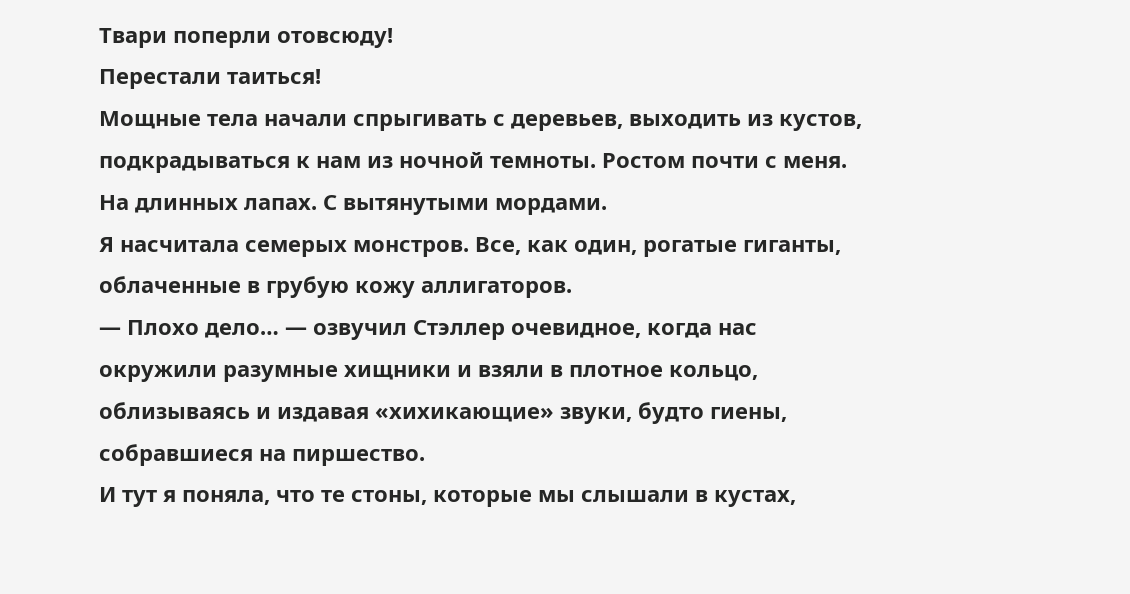Твари поперли отовсюду!
Перестали таиться!
Мощные тела начали спрыгивать с деревьев, выходить из кустов, подкрадываться к нам из ночной темноты. Ростом почти с меня. На длинных лапах. С вытянутыми мордами.
Я насчитала семерых монстров. Все, как один, рогатые гиганты, облаченные в грубую кожу аллигаторов.
— Плохо дело… — озвучил Стэллер очевидное, когда нас окружили разумные хищники и взяли в плотное кольцо, облизываясь и издавая «хихикающие» звуки, будто гиены, собравшиеся на пиршество.
И тут я поняла, что те стоны, которые мы слышали в кустах,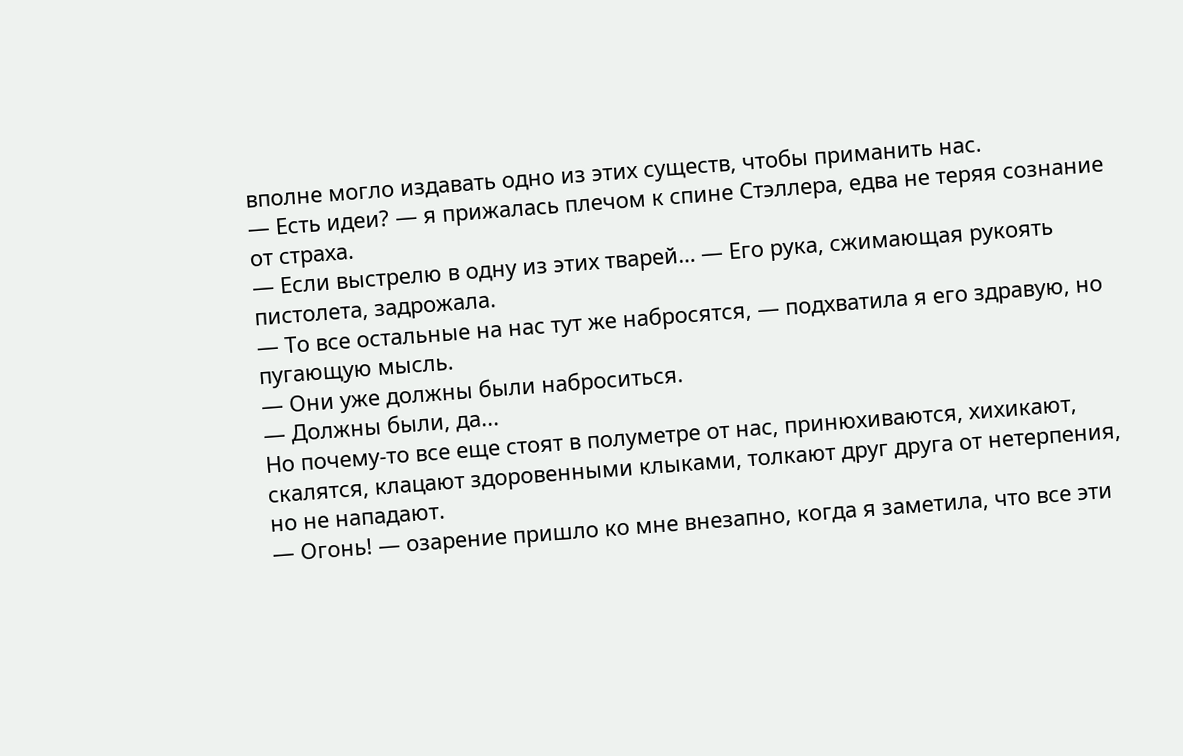вполне могло издавать одно из этих существ, чтобы приманить нас.
— Есть идеи? — я прижалась плечом к спине Стэллера, едва не теряя сознание от страха.
— Если выстрелю в одну из этих тварей… — Его рука, сжимающая рукоять пистолета, задрожала.
— То все остальные на нас тут же набросятся, — подхватила я его здравую, но пугающую мысль.
— Они уже должны были наброситься.
— Должны были, да...
Но почему-то все еще стоят в полуметре от нас, принюхиваются, хихикают, скалятся, клацают здоровенными клыками, толкают друг друга от нетерпения, но не нападают.
— Огонь! — озарение пришло ко мне внезапно, когда я заметила, что все эти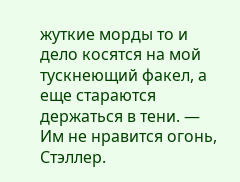жуткие морды то и дело косятся на мой тускнеющий факел, а еще стараются держаться в тени. — Им не нравится огонь, Стэллер.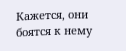Кажется, они боятся к нему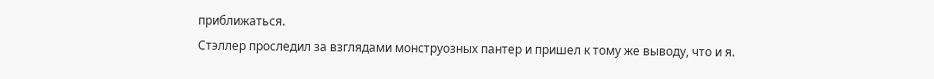приближаться.
Стэллер проследил за взглядами монструозных пантер и пришел к тому же выводу, что и я.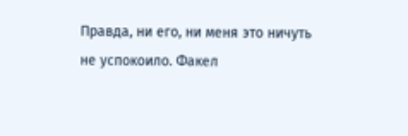Правда, ни его, ни меня это ничуть не успокоило. Факел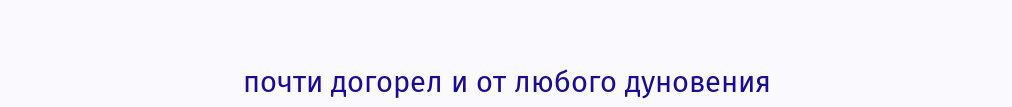почти догорел и от любого дуновения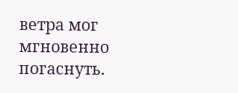ветра мог мгновенно погаснуть.